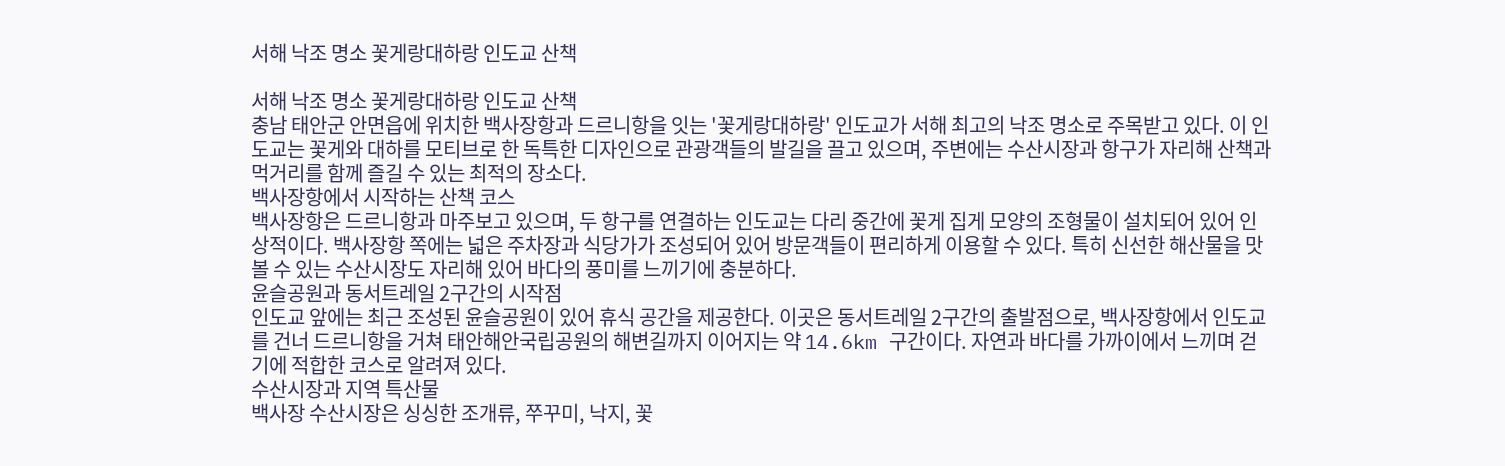서해 낙조 명소 꽃게랑대하랑 인도교 산책

서해 낙조 명소 꽃게랑대하랑 인도교 산책
충남 태안군 안면읍에 위치한 백사장항과 드르니항을 잇는 '꽃게랑대하랑' 인도교가 서해 최고의 낙조 명소로 주목받고 있다. 이 인도교는 꽃게와 대하를 모티브로 한 독특한 디자인으로 관광객들의 발길을 끌고 있으며, 주변에는 수산시장과 항구가 자리해 산책과 먹거리를 함께 즐길 수 있는 최적의 장소다.
백사장항에서 시작하는 산책 코스
백사장항은 드르니항과 마주보고 있으며, 두 항구를 연결하는 인도교는 다리 중간에 꽃게 집게 모양의 조형물이 설치되어 있어 인상적이다. 백사장항 쪽에는 넓은 주차장과 식당가가 조성되어 있어 방문객들이 편리하게 이용할 수 있다. 특히 신선한 해산물을 맛볼 수 있는 수산시장도 자리해 있어 바다의 풍미를 느끼기에 충분하다.
윤슬공원과 동서트레일 2구간의 시작점
인도교 앞에는 최근 조성된 윤슬공원이 있어 휴식 공간을 제공한다. 이곳은 동서트레일 2구간의 출발점으로, 백사장항에서 인도교를 건너 드르니항을 거쳐 태안해안국립공원의 해변길까지 이어지는 약 14.6km 구간이다. 자연과 바다를 가까이에서 느끼며 걷기에 적합한 코스로 알려져 있다.
수산시장과 지역 특산물
백사장 수산시장은 싱싱한 조개류, 쭈꾸미, 낙지, 꽃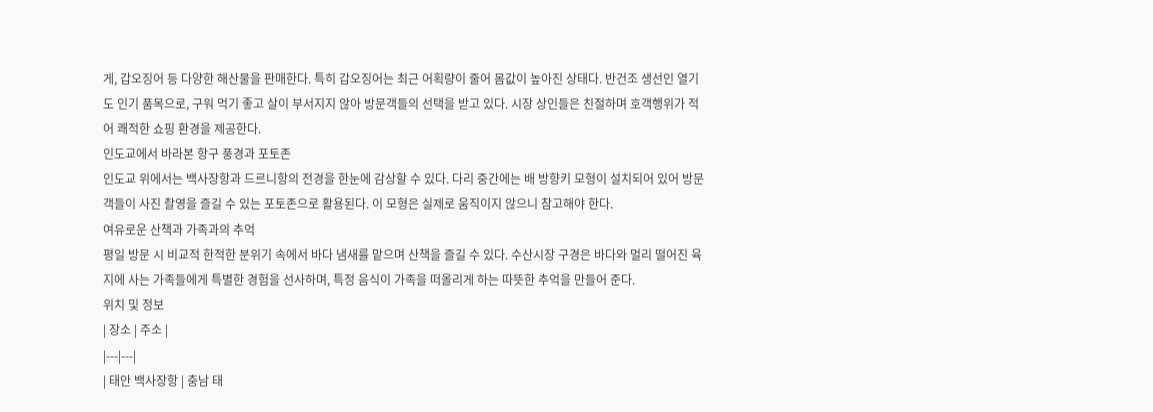게, 갑오징어 등 다양한 해산물을 판매한다. 특히 갑오징어는 최근 어획량이 줄어 몸값이 높아진 상태다. 반건조 생선인 열기도 인기 품목으로, 구워 먹기 좋고 살이 부서지지 않아 방문객들의 선택을 받고 있다. 시장 상인들은 친절하며 호객행위가 적어 쾌적한 쇼핑 환경을 제공한다.
인도교에서 바라본 항구 풍경과 포토존
인도교 위에서는 백사장항과 드르니항의 전경을 한눈에 감상할 수 있다. 다리 중간에는 배 방향키 모형이 설치되어 있어 방문객들이 사진 촬영을 즐길 수 있는 포토존으로 활용된다. 이 모형은 실제로 움직이지 않으니 참고해야 한다.
여유로운 산책과 가족과의 추억
평일 방문 시 비교적 한적한 분위기 속에서 바다 냄새를 맡으며 산책을 즐길 수 있다. 수산시장 구경은 바다와 멀리 떨어진 육지에 사는 가족들에게 특별한 경험을 선사하며, 특정 음식이 가족을 떠올리게 하는 따뜻한 추억을 만들어 준다.
위치 및 정보
| 장소 | 주소 |
|---|---|
| 태안 백사장항 | 충남 태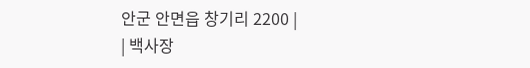안군 안면읍 창기리 2200 |
| 백사장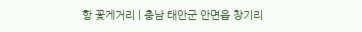항 꽃게거리 | 충남 태안군 안면읍 창기리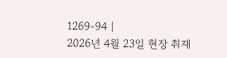1269-94 |
2026년 4월 23일 현장 취재